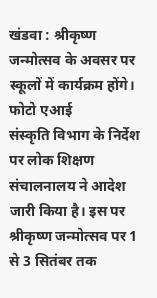खंडवा : श्रीकृष्ण जन्मोत्सव के अवसर पर स्कूलों में कार्यक्रम होंगे। फोटो एआई
संस्कृति विभाग के निर्देश पर लोक शिक्षण संचालनालय ने आदेश जारी किया है। इस पर श्रीकृष्ण जन्मोत्सव पर 1 से 3 सितंबर तक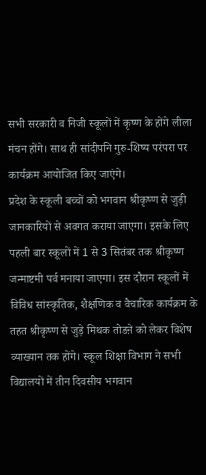सभी सरकारी व निजी स्कूलों में कृष्ण के होंगे लीला मंचन होंगे। साथ ही सांदीपनि गुरु-शिष्य परंपरा पर कार्यक्रम आयोजित किए जाएंगे।
प्रदेश के स्कूली बच्चों को भगवान श्रीकृष्ण से जुड़ी जानकारियों से अवगत कराया जाएगा। इसके लिए पहली बार स्कूलों में 1 से 3 सितंबर तक श्रीकृष्ण जन्माष्टमी पर्व मनाया जाएगा। इस दौरान स्कूलों में विविध सांस्कृतिक, शैक्षणिक व वैचारिक कार्यक्रम के तहत श्रीकृष्ण से जुड़े मिथक तोडऩे को लेकर विशेष व्याख्यान तक होंगे। स्कूल शिक्षा विभाग ने सभी विद्यालयों में तीन दिवसीय भगवान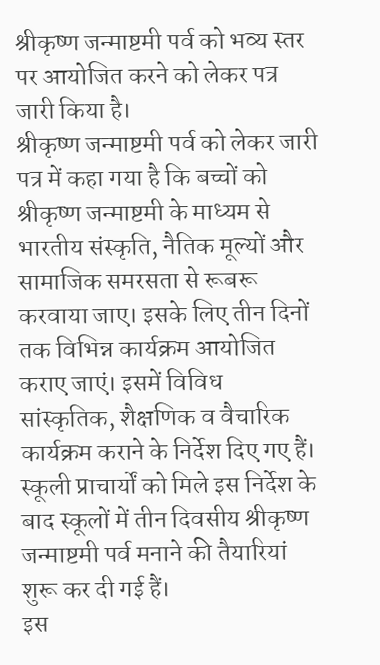श्रीकृष्ण जन्माष्टमी पर्व को भव्य स्तर पर आयोजित करने को लेकर पत्र जारी किया है।
श्रीकृष्ण जन्माष्टमी पर्व को लेकर जारी पत्र में कहा गया है कि बच्चों को श्रीकृष्ण जन्माष्टमी के माध्यम से भारतीय संस्कृति, नैतिक मूल्यों और सामाजिक समरसता से रूबरू करवाया जाए। इसके लिए तीन दिनों तक विभिन्न कार्यक्रम आयोजित कराए जाएं। इसमें विविध सांस्कृतिक, शैक्षणिक व वैचारिक कार्यक्रम कराने के निर्देश दिए गए हैं। स्कूली प्राचार्यों को मिले इस निर्देश के बाद स्कूलों में तीन दिवसीय श्रीकृष्ण जन्माष्टमी पर्व मनाने की तैयारियां शुरू कर दी गई हैं।
इस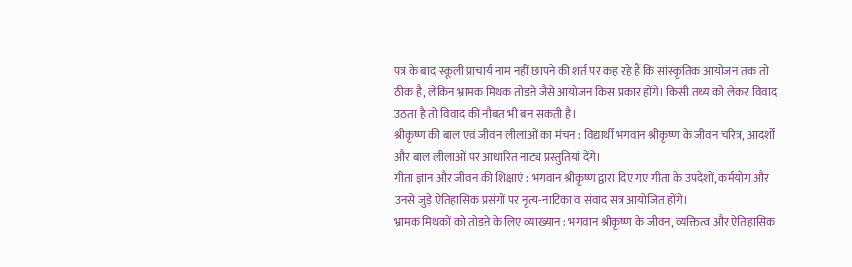पत्र के बाद स्कूली प्राचार्य नाम नहीं छापने की शर्त पर कह रहे हैं कि सांस्कृतिक आयोजन तक तो ठीक है, लेकिन भ्रामक मिथक तोडऩे जैसे आयोजन किस प्रकार होंगे। किसी तथ्य को लेकर विवाद उठता है तो विवाद की नौबत भी बन सकती है।
श्रीकृष्ण की बाल एवं जीवन लीलाओं का मंचन : विद्यार्थी भगवान श्रीकृष्ण के जीवन चरित्र, आदर्शों और बाल लीलाओं पर आधारित नाट्य प्रस्तुतियां देंगे।
गीता ज्ञान और जीवन की शिक्षाएं : भगवान श्रीकृष्ण द्वारा दिए गए गीता के उपदेशों, कर्मयोग और उनसे जुड़े ऐतिहासिक प्रसंगों पर नृत्य-नाटिका व संवाद सत्र आयोजित होंगे।
भ्रामक मिथकों को तोडऩे के लिए व्याख्यान : भगवान श्रीकृष्ण के जीवन, व्यक्तित्व और ऐतिहासिक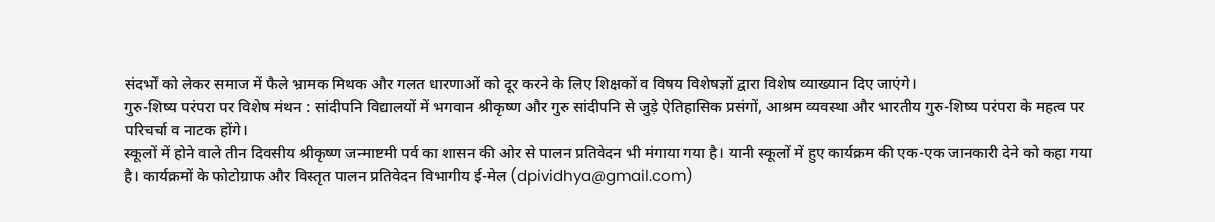संदर्भों को लेकर समाज में फैले भ्रामक मिथक और गलत धारणाओं को दूर करने के लिए शिक्षकों व विषय विशेषज्ञों द्वारा विशेष व्याख्यान दिए जाएंगे।
गुरु-शिष्य परंपरा पर विशेष मंथन : सांदीपनि विद्यालयों में भगवान श्रीकृष्ण और गुरु सांदीपनि से जुड़े ऐतिहासिक प्रसंगों, आश्रम व्यवस्था और भारतीय गुरु-शिष्य परंपरा के महत्व पर परिचर्चा व नाटक होंगे।
स्कूलों में होने वाले तीन दिवसीय श्रीकृष्ण जन्माष्टमी पर्व का शासन की ओर से पालन प्रतिवेदन भी मंगाया गया है। यानी स्कूलों में हुए कार्यक्रम की एक-एक जानकारी देने को कहा गया है। कार्यक्रमों के फोटोग्राफ और विस्तृत पालन प्रतिवेदन विभागीय ई-मेल (dpividhya@gmail.com)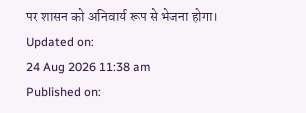पर शासन को अनिवार्य रूप से भेजना होगा।
Updated on:
24 Aug 2026 11:38 am
Published on: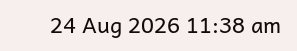24 Aug 2026 11:38 am